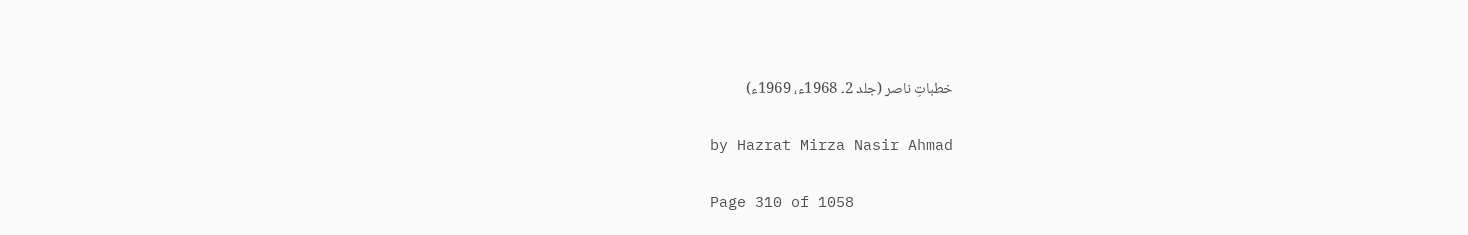خطباتِ ناصر (جلد 2۔ 1968ء، 1969ء)

by Hazrat Mirza Nasir Ahmad

Page 310 of 1058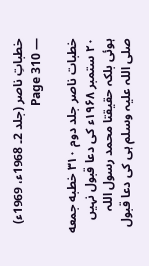خطباتِ ناصر (جلد 2۔ 1968ء، 1969ء) — Page 310

خطبات ناصر جلد دوم ۳۱۰ خطبه جمعه ۲۰ ستمبر ۱۹۶۸ء کی دعا قبول نہیں ہوئی بلکہ حقیقتا محمد رسول اللہ صلی اللہ علیہ وسلم ہی کی دعا قبول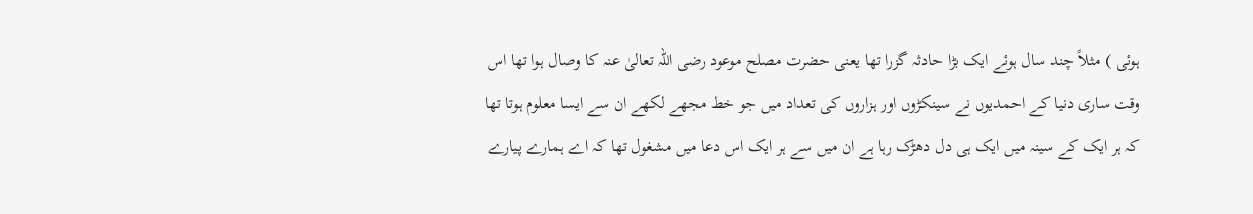ہوئی ) مثلاً چند سال ہوئے ایک بڑا حادثہ گزرا تھا یعنی حضرت مصلح موعود رضی اللہ تعالیٰ عنہ کا وصال ہوا تھا اس وقت ساری دنیا کے احمدیوں نے سینکڑوں اور ہزاروں کی تعداد میں جو خط مجھے لکھے ان سے ایسا معلوم ہوتا تھا کہ ہر ایک کے سینہ میں ایک ہی دل دھڑک رہا ہے ان میں سے ہر ایک اس دعا میں مشغول تھا کہ اے ہمارے پیارے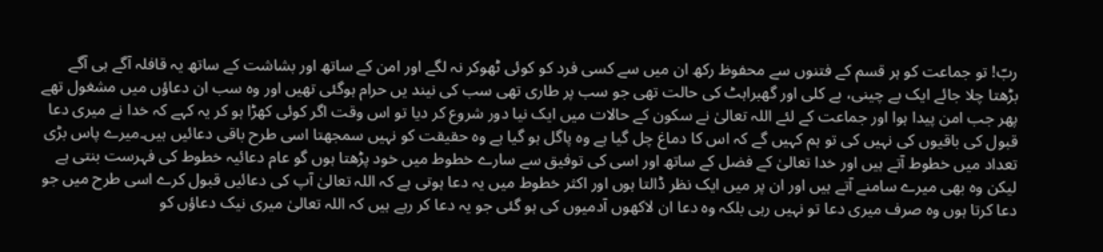ربّ! تو جماعت کو ہر قسم کے فتنوں سے محفوظ رکھ ان میں سے کسی فرد کو کوئی ٹھوکر نہ لگے اور امن کے ساتھ اور بشاشت کے ساتھ یہ قافلہ آگے ہی آگے بڑھتا چلا جائے ایک بے چینی، بے کلی اور گھبراہٹ کی حالت تھی جو سب پر طاری تھی سب کی نیند یں حرام ہوگئی تھیں اور وہ سب ان دعاؤں میں مشغول تھے پھر جب امن پیدا ہوا اور جماعت کے لئے اللہ تعالیٰ نے سکون کے حالات میں ایک نیا دور شروع کر دیا تو اس وقت اگر کوئی کھڑا ہو کر یہ کہے کہ خدا نے میری دعا قبول کی باقیوں کی نہیں کی تو ہم کہیں گے کہ اس کا دماغ چل گیا ہے وہ پاگل ہو گیا ہے وہ حقیقت کو نہیں سمجھتا اسی طرح باقی دعائیں ہیں۔میرے پاس بڑی تعداد میں خطوط آتے ہیں اور خدا تعالیٰ کے فضل کے ساتھ اور اسی کی توفیق سے سارے خطوط میں خود پڑھتا ہوں گو عام دعائیہ خطوط کی فہرست بنتی ہے لیکن وہ بھی میرے سامنے آتے ہیں اور ان پر میں ایک نظر ڈالتا ہوں اور اکثر خطوط میں یہ دعا ہوتی ہے کہ اللہ تعالیٰ آپ کی دعائیں قبول کرے اسی طرح میں جو دعا کرتا ہوں وہ صرف میری دعا تو نہیں رہی بلکہ وہ دعا ان لاکھوں آدمیوں کی ہو گئی جو یہ دعا کر رہے ہیں کہ اللہ تعالیٰ میری نیک دعاؤں کو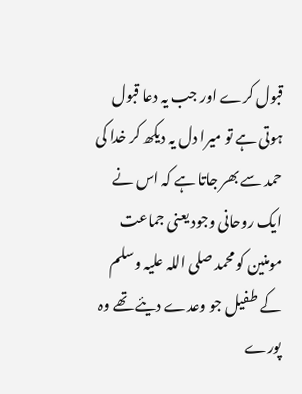قبول کرے اور جب یہ دعا قبول ہوتی ہے تو میرا دل یہ دیکھ کر خدا کی حمد سے بھر جاتا ہے کہ اس نے ایک روحانی وجود یعنی جماعت مومنین کو محمد صلی اللہ علیہ وسلم کے طفیل جو وعدے دیئے تھے وہ پورے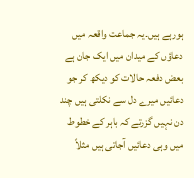ہورہے ہیں۔یہ جماعت واقعہ میں دعاؤں کے میدان میں ایک جان ہے بعض دفعہ حالات کو دیکھ کر جو دعائیں میرے دل سے نکلتی ہیں چند دن نہیں گزرتے کہ باہر کے خطوط میں وہی دعائیں آجاتی ہیں مثلاً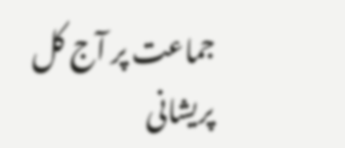جماعت پر آج کل پریشانی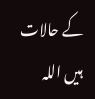کے حالات ہیں اللہ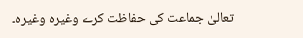تعالیٰ جماعت کی حفاظت کرے وغیرہ وغیرہ۔